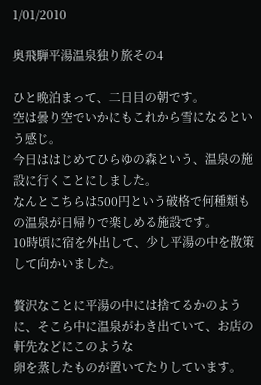1/01/2010

奥飛騨平湯温泉独り旅その4

ひと晩泊まって、二日目の朝です。
空は曇り空でいかにもこれから雪になるという感じ。
今日ははじめてひらゆの森という、温泉の施設に行くことにしました。
なんとこちらは500円という破格で何種類もの温泉が日帰りで楽しめる施設です。
10時頃に宿を外出して、少し平湯の中を散策して向かいました。

贅沢なことに平湯の中には捨てるかのように、そこら中に温泉がわき出ていて、お店の軒先などにこのような
卵を蒸したものが置いてたりしています。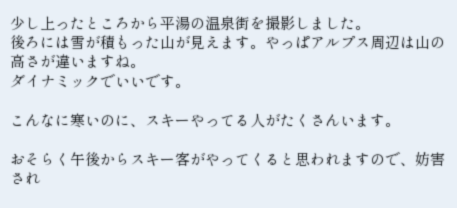少し上ったところから平湯の温泉街を撮影しました。
後ろには雪が積もった山が見えます。やっぱアルプス周辺は山の高さが違いますね。
ダイナミックでいいです。

こんなに寒いのに、スキーやってる人がたくさんいます。

おそらく午後からスキー客がやってくると思われますので、妨害され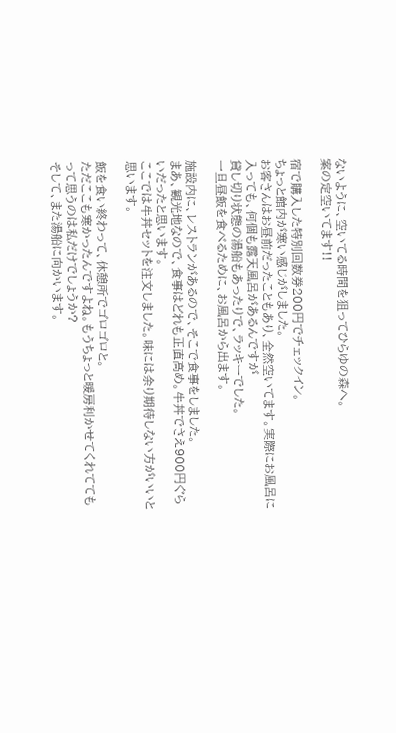ないように、空いてる時間を狙ってひらゆの森へ。
案の定空いてます!!

宿で購入した特別回数券200円でチェックイン。
ちょっと館内が寒い感じがしました。
お客さんはお昼前だったこともあり、全然空いてます。実際にお風呂に入っても、何個も露天風呂があるんですが
貸し切り状態の湯船もあったりで、ラッキーでした。
一旦昼飯を食べるために、お風呂から出ます。

施設内に、レストランがあるので、そこで食事をしました。
まあ、観光地なので、食事はどれも正直高め。牛丼でさえ900円ぐらいだったと思います。
ここでは牛丼セットを注文しました。味には余り期待しない方がいいと思います。

飯を食い終わって、休憩所でゴロゴロと。
ただここも寒かったんですよね。もうちょっと暖房利かせてくれててもって思うのは私だけでしょうか?
そして、また湯船に向かいます。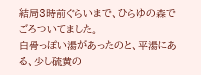結局3時前ぐらいまで、ひらゆの森でごろついてました。
白骨っぽい湯があったのと、平湯にある、少し硫黄の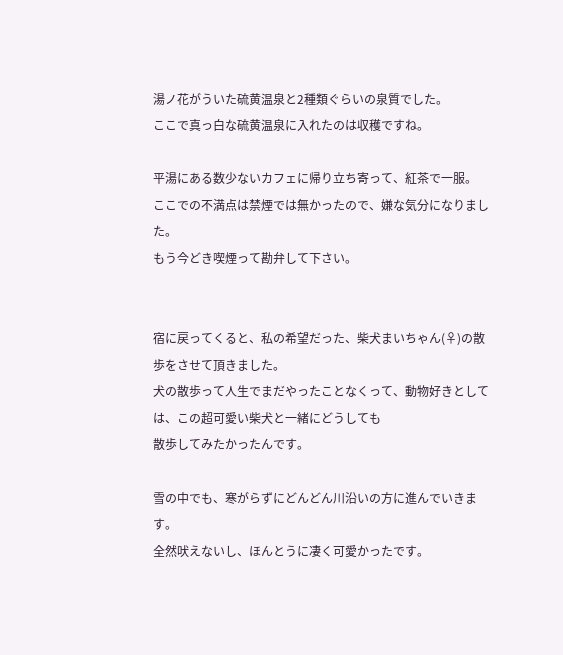湯ノ花がういた硫黄温泉と2種類ぐらいの泉質でした。
ここで真っ白な硫黄温泉に入れたのは収穫ですね。

平湯にある数少ないカフェに帰り立ち寄って、紅茶で一服。
ここでの不満点は禁煙では無かったので、嫌な気分になりました。
もう今どき喫煙って勘弁して下さい。


宿に戻ってくると、私の希望だった、柴犬まいちゃん(♀)の散歩をさせて頂きました。
犬の散歩って人生でまだやったことなくって、動物好きとしては、この超可愛い柴犬と一緒にどうしても
散歩してみたかったんです。

雪の中でも、寒がらずにどんどん川沿いの方に進んでいきます。
全然吠えないし、ほんとうに凄く可愛かったです。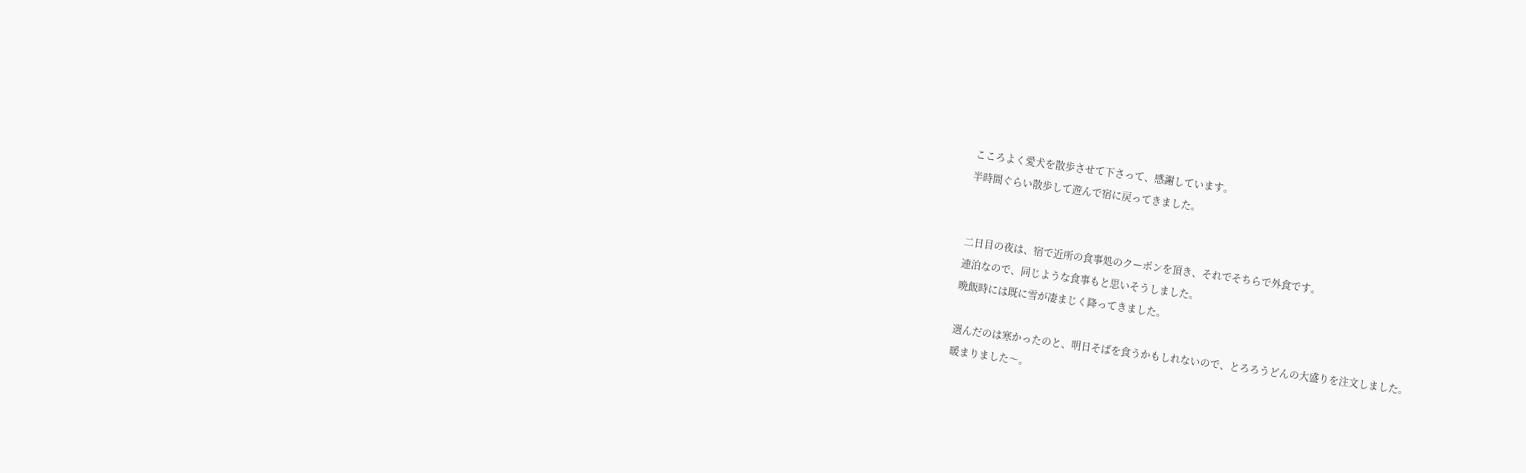こころよく愛犬を散歩させて下さって、感謝しています。
半時間ぐらい散歩して遊んで宿に戻ってきました。


二日目の夜は、宿で近所の食事処のクーポンを頂き、それでそちらで外食です。
連泊なので、同じような食事もと思いそうしました。
晩飯時には既に雪が凄まじく降ってきました。

選んだのは寒かったのと、明日そばを食うかもしれないので、とろろうどんの大盛りを注文しました。
暖まりました〜。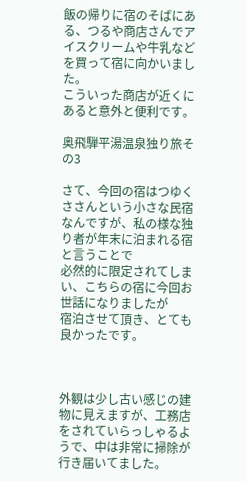飯の帰りに宿のそばにある、つるや商店さんでアイスクリームや牛乳などを買って宿に向かいました。
こういった商店が近くにあると意外と便利です。

奥飛騨平湯温泉独り旅その3

さて、今回の宿はつゆくささんという小さな民宿なんですが、私の様な独り者が年末に泊まれる宿と言うことで
必然的に限定されてしまい、こちらの宿に今回お世話になりましたが
宿泊させて頂き、とても良かったです。



外観は少し古い感じの建物に見えますが、工務店をされていらっしゃるようで、中は非常に掃除が行き届いてました。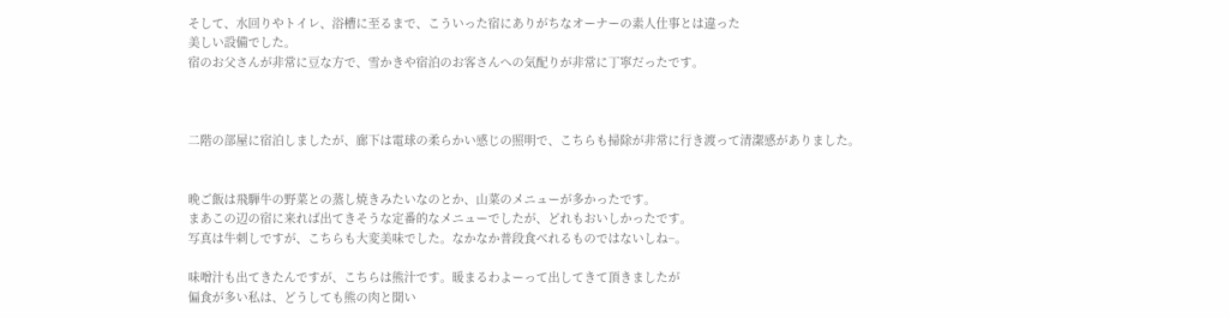そして、水回りやトイレ、浴槽に至るまで、こういった宿にありがちなオーナーの素人仕事とは違った
美しい設備でした。
宿のお父さんが非常に豆な方で、雪かきや宿泊のお客さんへの気配りが非常に丁寧だったです。



二階の部屋に宿泊しましたが、廊下は電球の柔らかい感じの照明で、こちらも掃除が非常に行き渡って清潔感がありました。


晩ご飯は飛騨牛の野菜との蒸し焼きみたいなのとか、山菜のメニューが多かったです。
まあこの辺の宿に来れば出てきそうな定番的なメニューでしたが、どれもおいしかったです。
写真は牛刺しですが、こちらも大変美味でした。なかなか普段食べれるものではないしね−。

味噌汁も出てきたんですが、こちらは熊汁です。暖まるわよーって出してきて頂きましたが
偏食が多い私は、どうしても熊の肉と聞い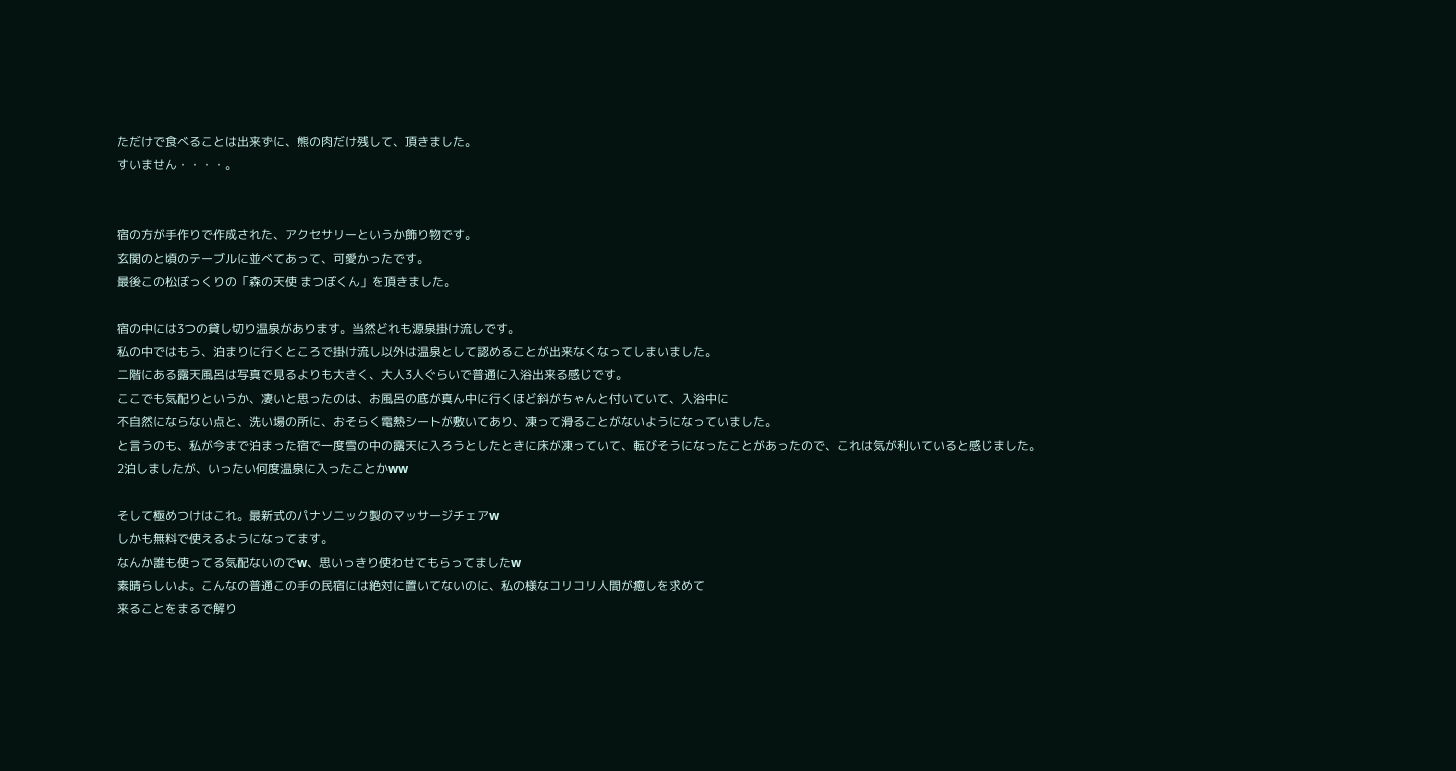ただけで食べることは出来ずに、熊の肉だけ残して、頂きました。
すいません・・・・。


宿の方が手作りで作成された、アクセサリーというか飾り物です。
玄関のと頃のテーブルに並べてあって、可愛かったです。
最後この松ぼっくりの「森の天使 まつぼくん」を頂きました。

宿の中には3つの貸し切り温泉があります。当然どれも源泉掛け流しです。
私の中ではもう、泊まりに行くところで掛け流し以外は温泉として認めることが出来なくなってしまいました。
二階にある露天風呂は写真で見るよりも大きく、大人3人ぐらいで普通に入浴出来る感じです。
ここでも気配りというか、凄いと思ったのは、お風呂の底が真ん中に行くほど斜がちゃんと付いていて、入浴中に
不自然にならない点と、洗い場の所に、おそらく電熱シートが敷いてあり、凍って滑ることがないようになっていました。
と言うのも、私が今まで泊まった宿で一度雪の中の露天に入ろうとしたときに床が凍っていて、転びそうになったことがあったので、これは気が利いていると感じました。
2泊しましたが、いったい何度温泉に入ったことかww

そして極めつけはこれ。最新式のパナソニック製のマッサージチェアw
しかも無料で使えるようになってます。
なんか誰も使ってる気配ないのでw、思いっきり使わせてもらってましたw
素晴らしいよ。こんなの普通この手の民宿には絶対に置いてないのに、私の様なコリコリ人間が癒しを求めて
来ることをまるで解り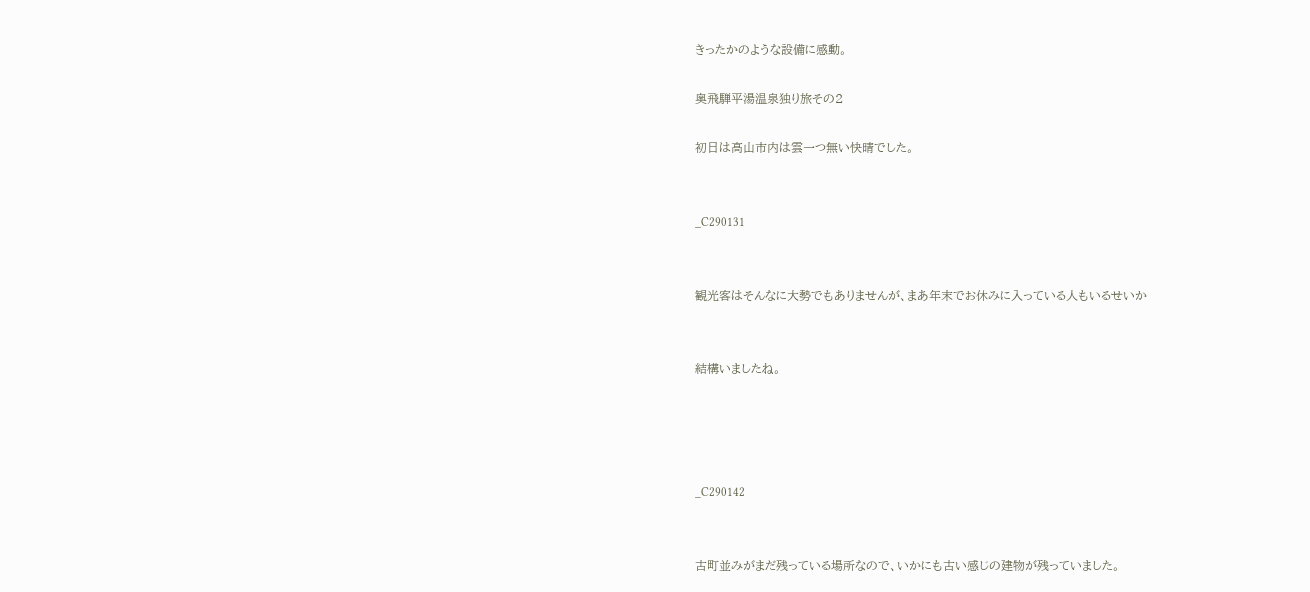きったかのような設備に感動。

奥飛騨平湯温泉独り旅その2

初日は高山市内は雲一つ無い快晴でした。


_C290131


観光客はそんなに大勢でもありませんが、まあ年末でお休みに入っている人もいるせいか


結構いましたね。




_C290142


古町並みがまだ残っている場所なので、いかにも古い感じの建物が残っていました。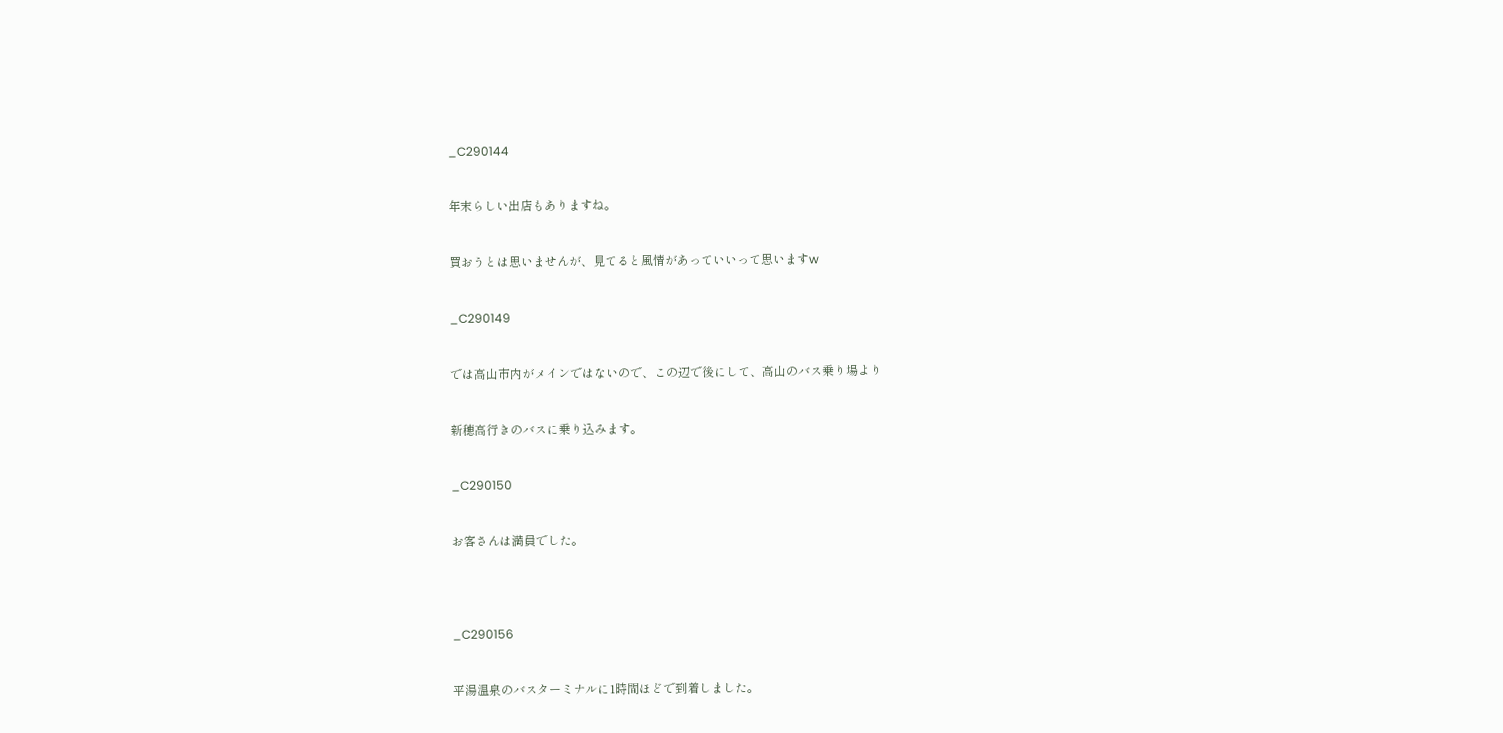_C290144


年末らしい出店もありますね。


買おうとは思いませんが、見てると風情があっていいって思いますw


_C290149


では高山市内がメインではないので、この辺で後にして、高山のバス乗り場より


新穂高行きのバスに乗り込みます。


_C290150


お客さんは満員でした。




_C290156


平湯温泉のバスターミナルに1時間ほどで到着しました。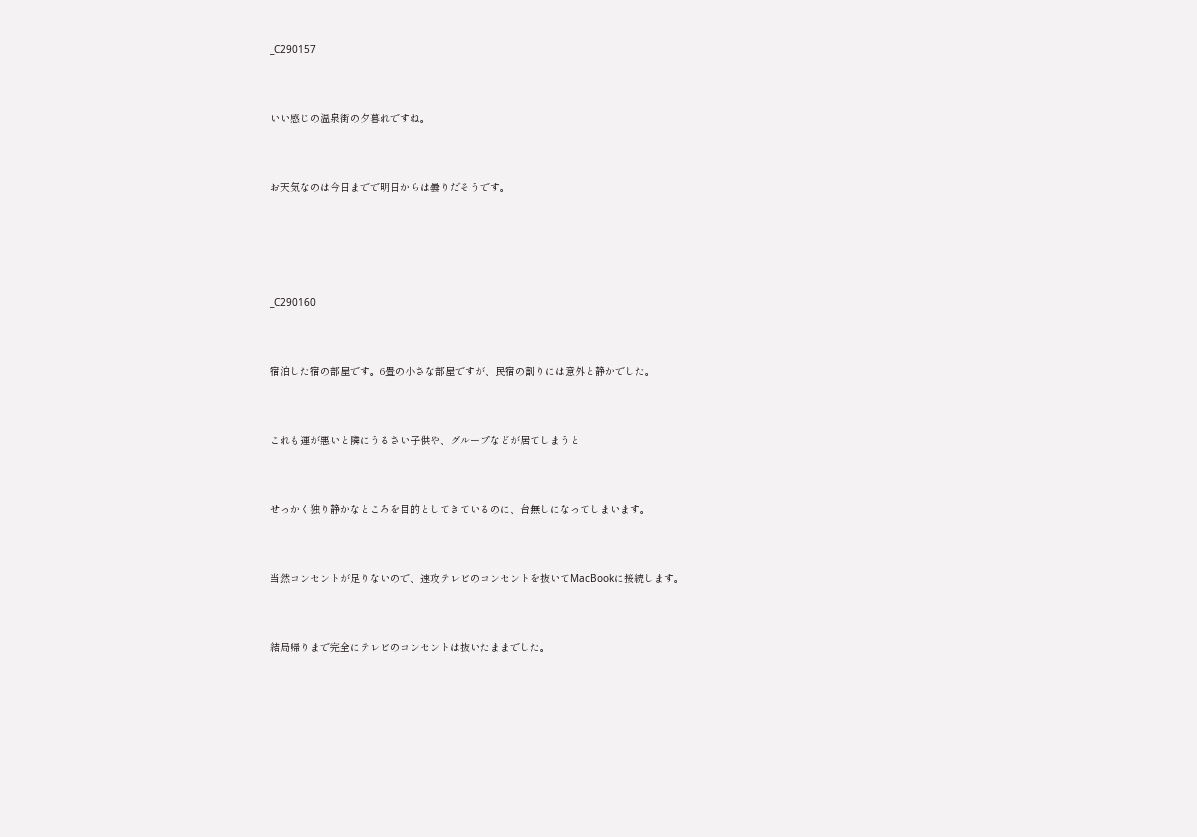_C290157


いい感じの温泉街の夕暮れですね。


お天気なのは今日までで明日からは曇りだそうです。




_C290160


宿泊した宿の部屋です。6畳の小さな部屋ですが、民宿の割りには意外と静かでした。


これも運が悪いと隣にうるさい子供や、グループなどが居てしまうと


せっかく独り静かなところを目的としてきているのに、台無しになってしまいます。


当然コンセントが足りないので、速攻テレビのコンセントを抜いてMacBookに接続します。


結局帰りまで完全にテレビのコンセントは抜いたままでした。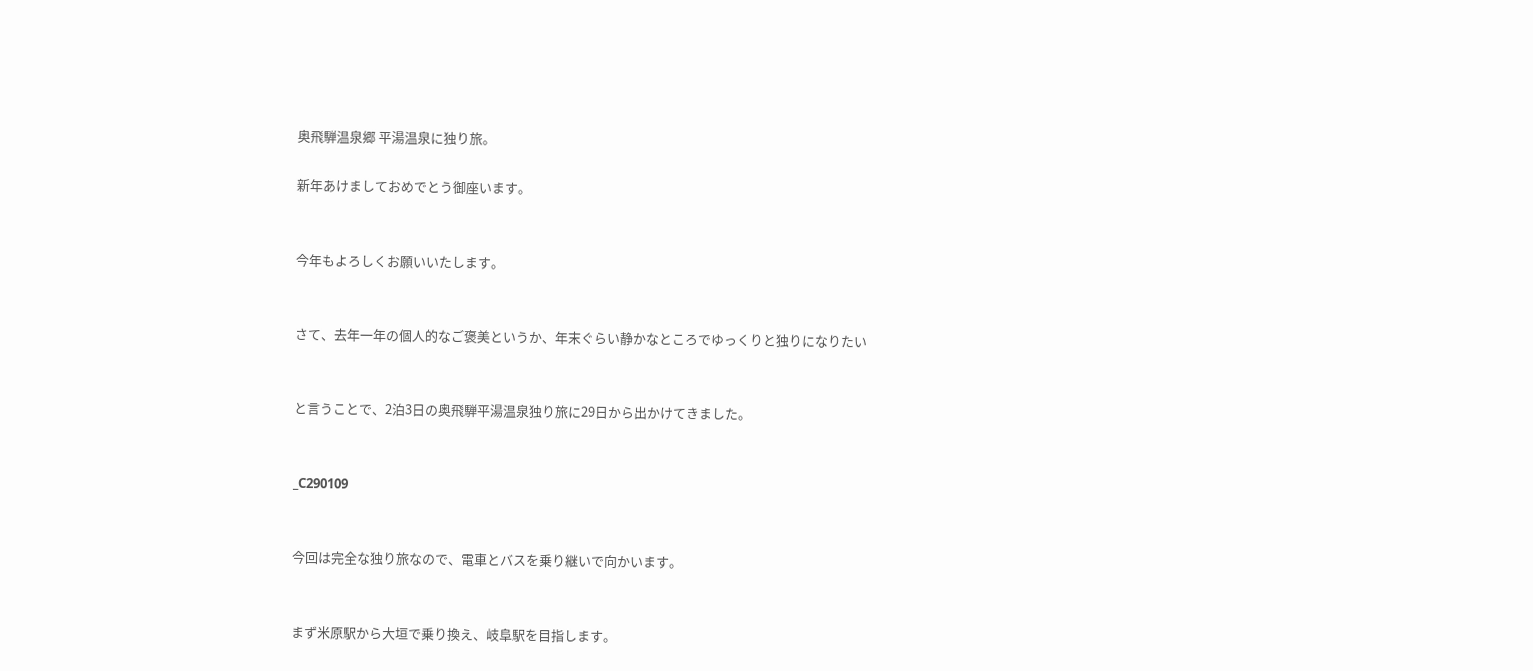奥飛騨温泉郷 平湯温泉に独り旅。

新年あけましておめでとう御座います。


今年もよろしくお願いいたします。


さて、去年一年の個人的なご褒美というか、年末ぐらい静かなところでゆっくりと独りになりたい


と言うことで、2泊3日の奥飛騨平湯温泉独り旅に29日から出かけてきました。


_C290109


今回は完全な独り旅なので、電車とバスを乗り継いで向かいます。


まず米原駅から大垣で乗り換え、岐阜駅を目指します。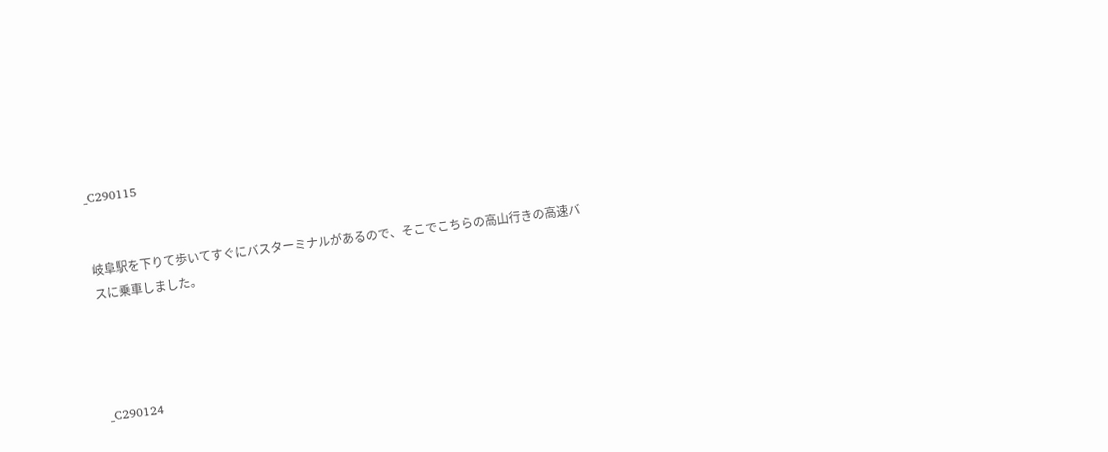_C290115


岐阜駅を下りて歩いてすぐにバスターミナルがあるので、そこでこちらの高山行きの高速バスに乗車しました。




_C290124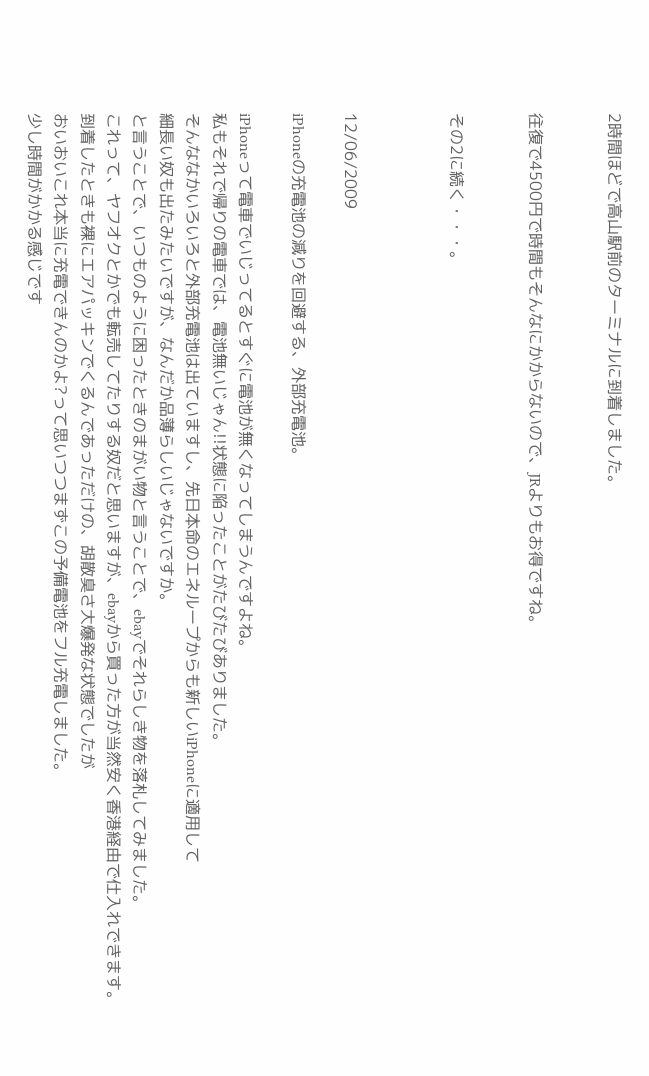2時間ほどで高山駅前のターミナルに到着しました。


往復で4500円で時間もそんなにかからないので、JRよりもお得ですね。


その2に続く・・・。



12/06/2009

iPhoneの充電池の減りを回避する、外部充電池。

iPhoneって電車でいじってるとすぐに電池が無くなってしまうんですよね。
私もそれで帰りの電車では、電池無いじゃん!!状態に陥ったことがたびたびありました。
そんななかいろいろと外部充電池は出ていますし、先日本命のエネループからも新しいiPhoneに適用して
細長い奴も出たみたいですが、なんだか品薄らしいじゃないですか。
と言うことで、いつものように困ったときのまがい物と言うことで、ebayでそれらしき物を落札してみました。
これって、ヤフオクとかでも転売してたりする奴だと思いますが、ebayから買った方が当然安く香港経由で仕入れできます。
到着したときも裸にエアパッキンでくるんであっただけの、胡散臭さ大爆発な状態でしたが
おいおいこれ本当に充電できんのかよ?って思いつつまずこの予備電池をフル充電しました。
少し時間がかかる感じです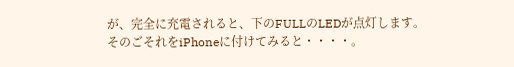が、完全に充電されると、下のFULLのLEDが点灯します。
そのごそれをiPhoneに付けてみると・・・・。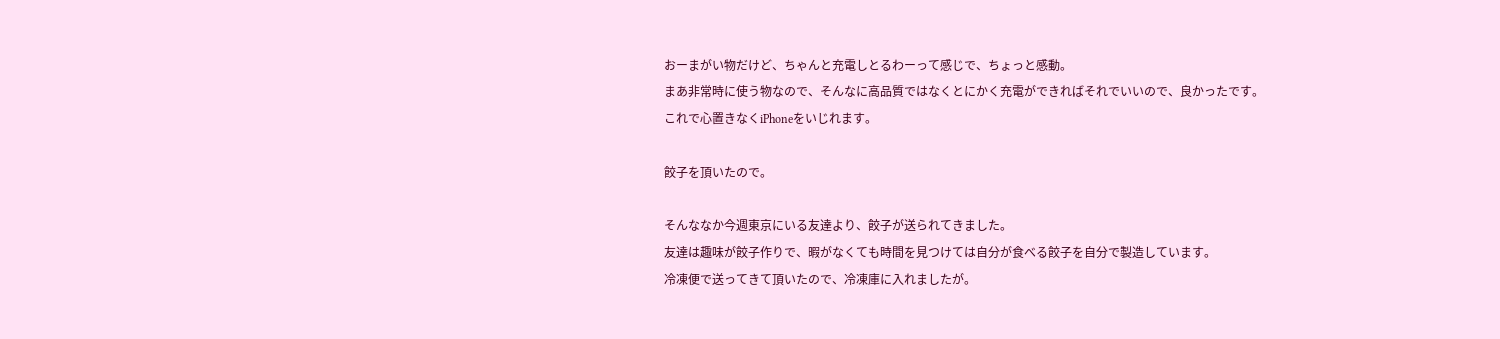おーまがい物だけど、ちゃんと充電しとるわーって感じで、ちょっと感動。
まあ非常時に使う物なので、そんなに高品質ではなくとにかく充電ができればそれでいいので、良かったです。
これで心置きなくiPhoneをいじれます。

餃子を頂いたので。

そんななか今週東京にいる友達より、餃子が送られてきました。
友達は趣味が餃子作りで、暇がなくても時間を見つけては自分が食べる餃子を自分で製造しています。
冷凍便で送ってきて頂いたので、冷凍庫に入れましたが。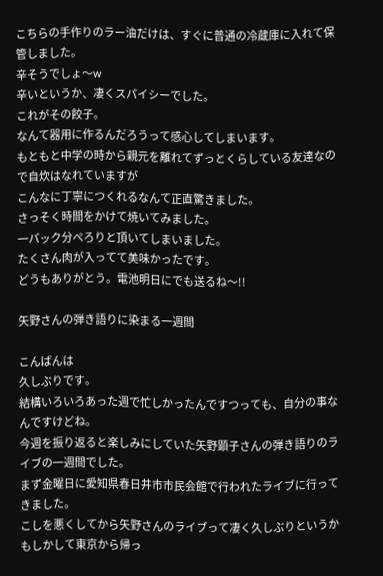こちらの手作りのラー油だけは、すぐに普通の冷蔵庫に入れて保管しました。
辛そうでしょ〜w
辛いというか、凄くスパイシーでした。
これがその餃子。
なんて器用に作るんだろうって感心してしまいます。
もともと中学の時から親元を離れてずっとくらしている友達なので自炊はなれていますが
こんなに丁寧につくれるなんて正直驚きました。
さっそく時間をかけて焼いてみました。
一パック分ぺろりと頂いてしまいました。
たくさん肉が入ってて美味かったです。
どうもありがとう。電池明日にでも送るね〜!!

矢野さんの弾き語りに染まる一週間

こんばんは
久しぶりです。
結構いろいろあった週で忙しかったんですつっても、自分の事なんですけどね。
今週を振り返ると楽しみにしていた矢野顕子さんの弾き語りのライブの一週間でした。
まず金曜日に愛知県春日井市市民会館で行われたライブに行ってきました。
こしを悪くしてから矢野さんのライブって凄く久しぶりというか
もしかして東京から帰っ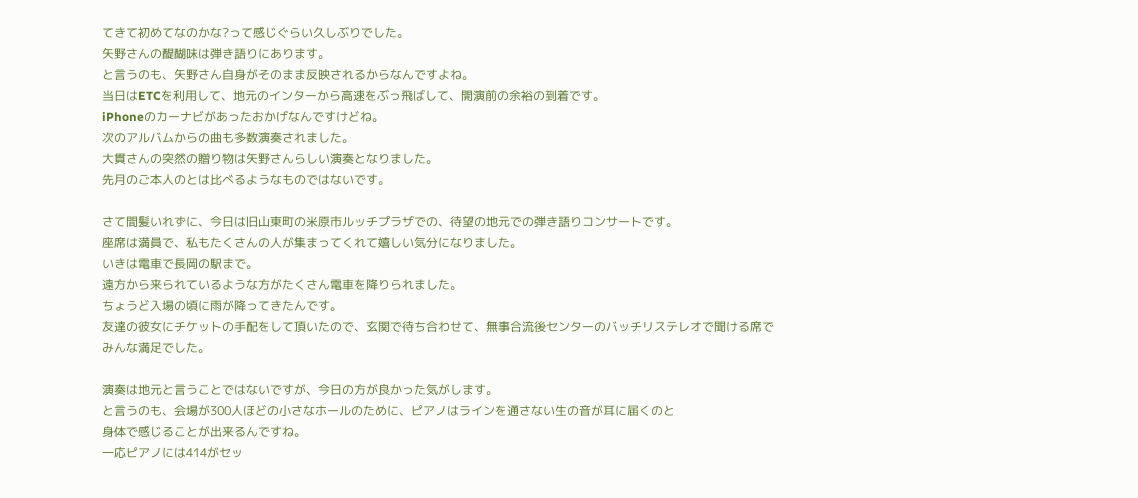てきて初めてなのかな?って感じぐらい久しぶりでした。
矢野さんの醍醐味は弾き語りにあります。
と言うのも、矢野さん自身がそのまま反映されるからなんですよね。
当日はETCを利用して、地元のインターから高速をぶっ飛ばして、開演前の余裕の到着です。
iPhoneのカーナビがあったおかげなんですけどね。
次のアルバムからの曲も多数演奏されました。
大貫さんの突然の贈り物は矢野さんらしい演奏となりました。
先月のご本人のとは比べるようなものではないです。

さて間髪いれずに、今日は旧山東町の米原市ルッチプラザでの、待望の地元での弾き語りコンサートです。
座席は満員で、私もたくさんの人が集まってくれて嬉しい気分になりました。
いきは電車で長岡の駅まで。
遠方から来られているような方がたくさん電車を降りられました。
ちょうど入場の頃に雨が降ってきたんです。
友達の彼女にチケットの手配をして頂いたので、玄関で待ち合わせて、無事合流後センターのバッチリステレオで聞ける席で
みんな満足でした。

演奏は地元と言うことではないですが、今日の方が良かった気がします。
と言うのも、会場が300人ほどの小さなホールのために、ピアノはラインを通さない生の音が耳に届くのと
身体で感じることが出来るんですね。
一応ピアノには414がセッ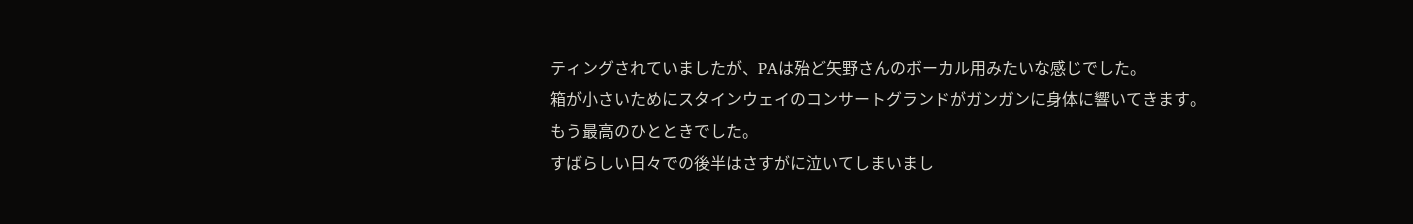ティングされていましたが、PAは殆ど矢野さんのボーカル用みたいな感じでした。
箱が小さいためにスタインウェイのコンサートグランドがガンガンに身体に響いてきます。
もう最高のひとときでした。
すばらしい日々での後半はさすがに泣いてしまいまし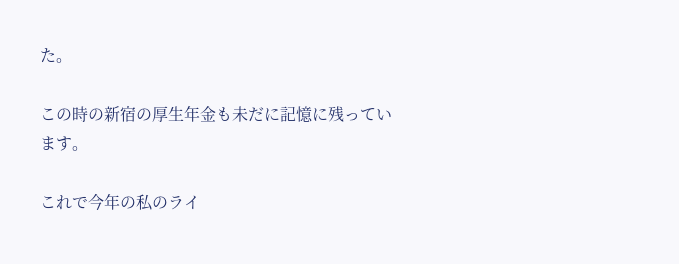た。

この時の新宿の厚生年金も未だに記憶に残っています。

これで今年の私のライ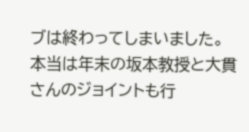ブは終わってしまいました。
本当は年末の坂本教授と大貫さんのジョイントも行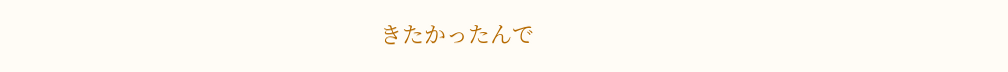きたかったんで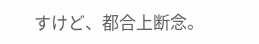すけど、都合上断念。